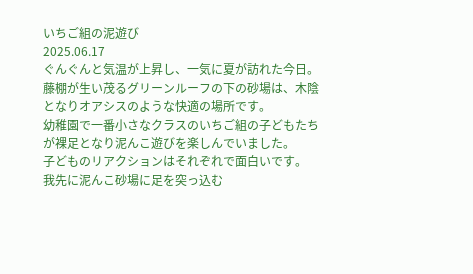いちご組の泥遊び
2025.06.17
ぐんぐんと気温が上昇し、一気に夏が訪れた今日。
藤棚が生い茂るグリーンルーフの下の砂場は、木陰となりオアシスのような快適の場所です。
幼稚園で一番小さなクラスのいちご組の子どもたちが裸足となり泥んこ遊びを楽しんでいました。
子どものリアクションはそれぞれで面白いです。
我先に泥んこ砂場に足を突っ込む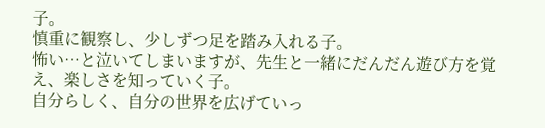子。
慎重に観察し、少しずつ足を踏み入れる子。
怖い…と泣いてしまいますが、先生と一緒にだんだん遊び方を覚え、楽しさを知っていく子。
自分らしく、自分の世界を広げていっ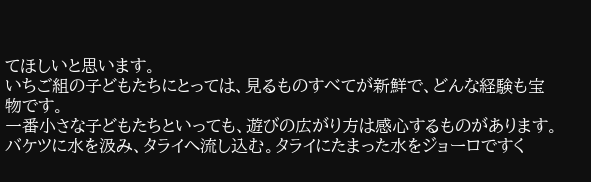てほしいと思います。
いちご組の子どもたちにとっては、見るものすべてが新鮮で、どんな経験も宝物です。
一番小さな子どもたちといっても、遊びの広がり方は感心するものがあります。
バケツに水を汲み、タライへ流し込む。タライにたまった水をジョーロですく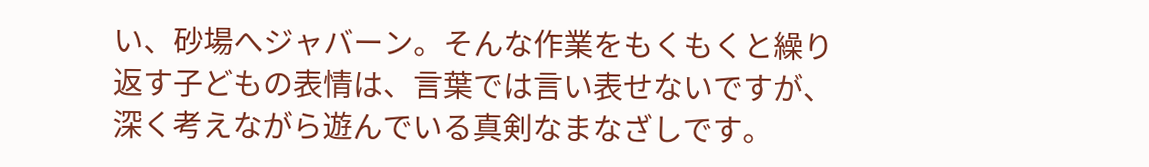い、砂場へジャバーン。そんな作業をもくもくと繰り返す子どもの表情は、言葉では言い表せないですが、深く考えながら遊んでいる真剣なまなざしです。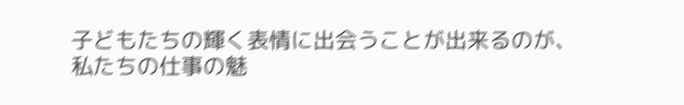子どもたちの輝く表情に出会うことが出来るのが、私たちの仕事の魅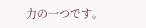力の一つです。